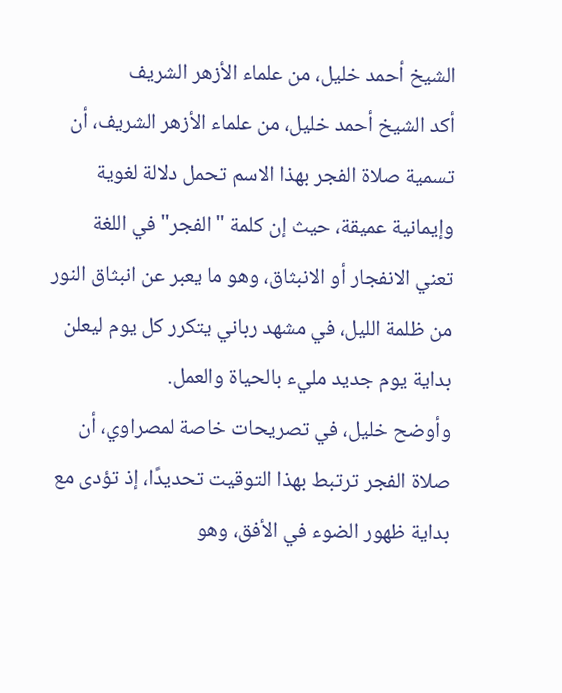الشيخ أحمد خليل، من علماء الأزهر الشريف
أكد الشيخ أحمد خليل، من علماء الأزهر الشريف، أن تسمية صلاة الفجر بهذا الاسم تحمل دلالة لغوية وإيمانية عميقة، حيث إن كلمة "الفجر" في اللغة تعني الانفجار أو الانبثاق، وهو ما يعبر عن انبثاق النور من ظلمة الليل، في مشهد رباني يتكرر كل يوم ليعلن بداية يوم جديد مليء بالحياة والعمل.
وأوضح خليل، في تصريحات خاصة لمصراوي، أن صلاة الفجر ترتبط بهذا التوقيت تحديدًا، إذ تؤدى مع بداية ظهور الضوء في الأفق، وهو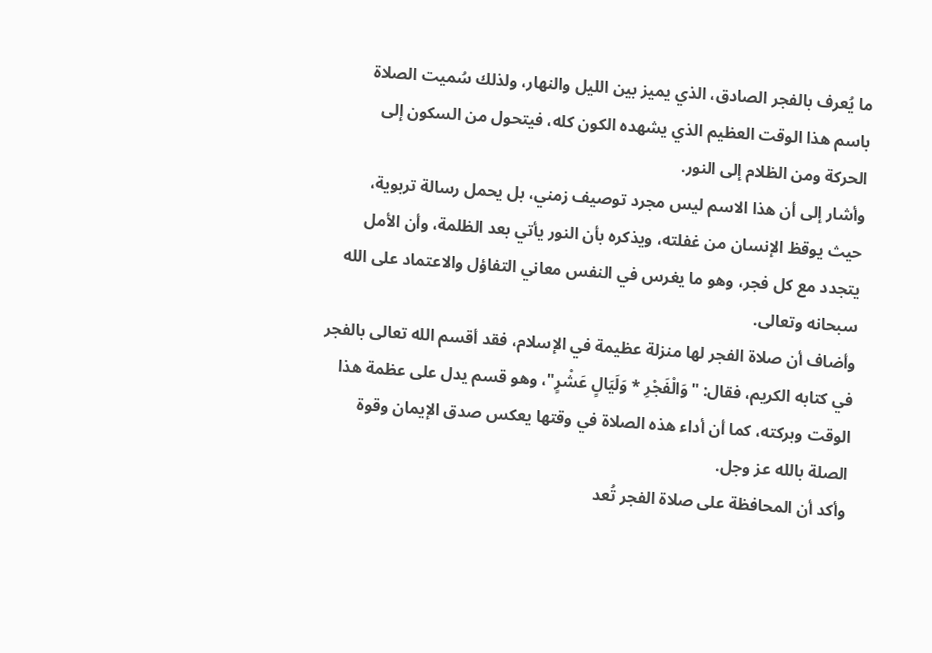ما يُعرف بالفجر الصادق، الذي يميز بين الليل والنهار، ولذلك سُميت الصلاة باسم هذا الوقت العظيم الذي يشهده الكون كله، فيتحول من السكون إلى الحركة ومن الظلام إلى النور.
وأشار إلى أن هذا الاسم ليس مجرد توصيف زمني، بل يحمل رسالة تربوية، حيث يوقظ الإنسان من غفلته، ويذكره بأن النور يأتي بعد الظلمة، وأن الأمل يتجدد مع كل فجر، وهو ما يغرس في النفس معاني التفاؤل والاعتماد على الله سبحانه وتعالى.
وأضاف أن صلاة الفجر لها منزلة عظيمة في الإسلام، فقد أقسم الله تعالى بالفجر في كتابه الكريم، فقال: "وَالْفَجْرِ * وَلَيَالٍ عَشْرٍ"، وهو قسم يدل على عظمة هذا الوقت وبركته، كما أن أداء هذه الصلاة في وقتها يعكس صدق الإيمان وقوة الصلة بالله عز وجل.
وأكد أن المحافظة على صلاة الفجر تُعد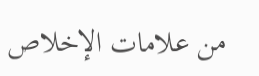من علامات الإخلاص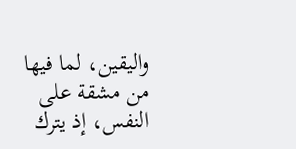واليقين، لما فيها من مشقة على النفس، إذ يترك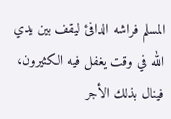المسلم فراشه الدافئ ليقف بين يدي الله في وقت يغفل فيه الكثيرون، فينال بذلك الأجر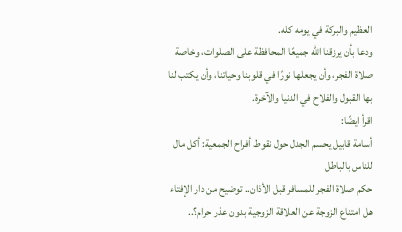العظيم والبركة في يومه كله.
ودعا بأن يرزقنا الله جميعًا المحافظة على الصلوات، وخاصة صلاة الفجر، وأن يجعلها نورًا في قلوبنا وحياتنا، وأن يكتب لنا بها القبول والفلاح في الدنيا والآخرة.
اقرأ ايضًا:
أسامة قابيل يحسم الجدل حول نقوط أفراح الجمعية: أكل مال للناس بالباطل
حكم صلاة الفجر للمسافر قبل الأذان.. توضيح من دار الإفتاء
هل امتناع الزوجة عن العلاقة الزوجية بدون عذر حرام؟..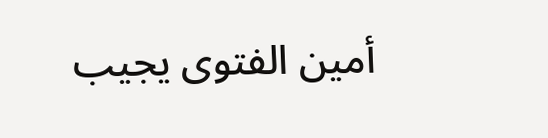أمين الفتوى يجيب